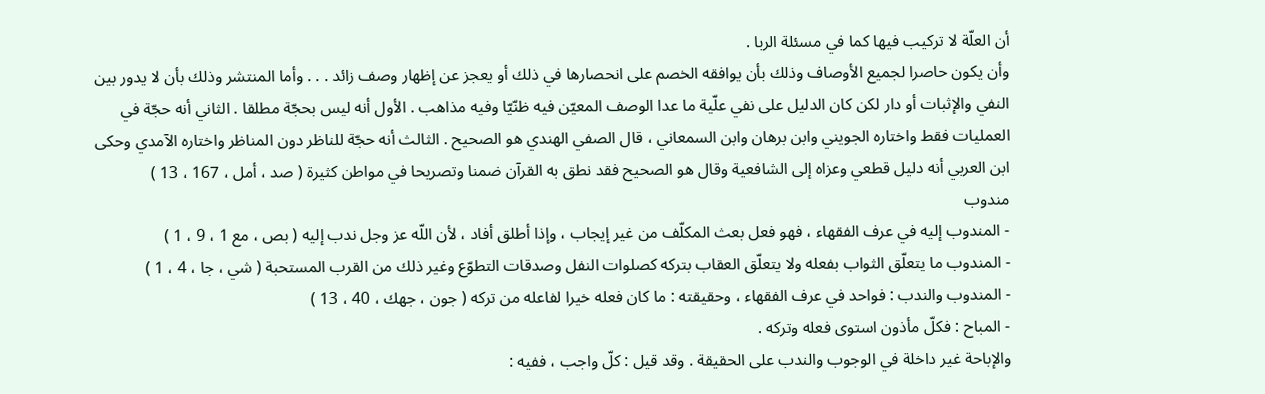أن العلّة لا تركيب فيها كما في مسئلة الربا .
وأن يكون حاصرا لجميع الأوصاف وذلك بأن يوافقه الخصم على انحصارها في ذلك أو يعجز عن إظهار وصف زائد . . . وأما المنتشر وذلك بأن لا يدور بين النفي والإثبات أو دار لكن كان الدليل على نفي علّية ما عدا الوصف المعيّن فيه ظنّيّا وفيه مذاهب . الأول أنه ليس بحجّة مطلقا . الثاني أنه حجّة في العمليات فقط واختاره الجويني وابن برهان وابن السمعاني ، قال الصفي الهندي هو الصحيح . الثالث أنه حجّة للناظر دون المناظر واختاره الآمدي وحكى ابن العربي أنه دليل قطعي وعزاه إلى الشافعية وقال هو الصحيح فقد نطق به القرآن ضمنا وتصريحا في مواطن كثيرة ( صد ، أمل ، 167 ، 13 )
مندوب
- المندوب إليه في عرف الفقهاء ، فهو فعل بعث المكلّف من غير إيجاب ، وإذا أطلق أفاد ، لأن اللّه عز وجل ندب إليه ( بص ، مع 1 ، 9 ، 1 )
- المندوب ما يتعلّق الثواب بفعله ولا يتعلّق العقاب بتركه كصلوات النفل وصدقات التطوّع وغير ذلك من القرب المستحبة ( شي ، جا ، 4 ، 1 )
- المندوب والندب : فواحد في عرف الفقهاء ، وحقيقته : ما كان فعله خيرا لفاعله من تركه ( جون ، جهك ، 40 ، 13 )
- المباح : فكلّ مأذون استوى فعله وتركه .
والإباحة غير داخلة في الوجوب والندب على الحقيقة . وقد قيل : كلّ واجب ، ففيه :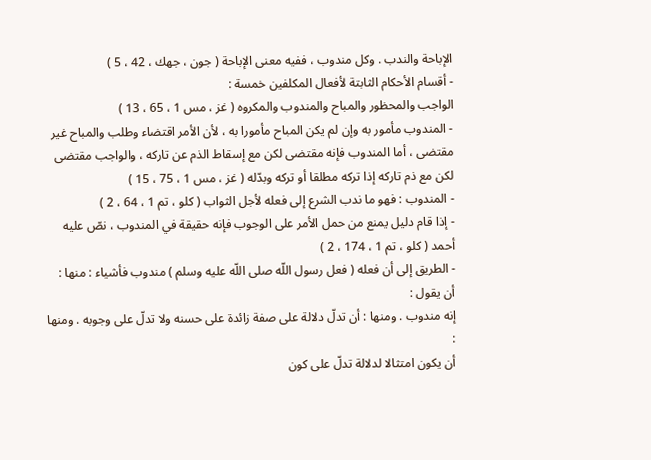الإباحة والندب . وكل مندوب ، ففيه معنى الإباحة ( جون ، جهك ، 42 ، 5 )
- أقسام الأحكام الثابتة لأفعال المكلفين خمسة :
الواجب والمحظور والمباح والمندوب والمكروه ( غز ، مس 1 ، 65 ، 13 )
- المندوب مأمور به وإن لم يكن المباح مأمورا به ، لأن الأمر اقتضاء وطلب والمباح غير مقتضى ، أما المندوب فإنه مقتضى لكن مع إسقاط الذم عن تاركه ، والواجب مقتضى لكن مع ذم تاركه إذا تركه مطلقا أو تركه وبدّله ( غز ، مس 1 ، 75 ، 15 )
- المندوب : فهو ما ندب الشرع إلى فعله لأجل الثواب ( كلو ، تم 1 ، 64 ، 2 )
- إذا قام دليل يمنع من حمل الأمر على الوجوب فإنه حقيقة في المندوب ، نصّ عليه أحمد ( كلو ، تم 1 ، 174 ، 2 )
- الطريق إلى أن فعله ( فعل رسول اللّه صلى اللّه عليه وسلم ) مندوب فأشياء : منها : أن يقول :
إنه مندوب . ومنها : أن تدلّ دلالة على صفة زائدة على حسنه ولا تدلّ على وجوبه . ومنها :
أن يكون امتثالا لدلالة تدلّ على كون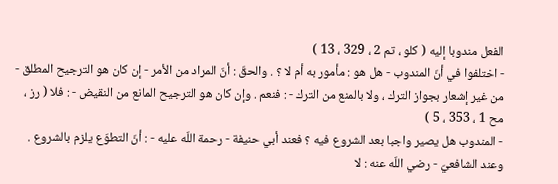الفعل مندوبا إليه ( كلو ، تم 2 ، 329 ، 13 )
- اختلفوا في أنّ المندوب - هل هو : مأمور به أم لا ؟ . والحقّ : أنّ المراد من الأمر - إن كان هو الترجيح المطلق - من غير إشعار بجواز الترك ، ولا بالمنع من الترك - : فنعم . وإن كان هو الترجيح المانع من النقيض - : فلا ( رز ، مح 1 ، 353 ، 5 )
- المندوب هل يصير واجبا بعد الشروع فيه ؟ فعند أبي حنيفة - رحمة اللّه عليه - : أنّ التطوّع يلزم بالشروع . وعند الشافعيّ - رضي اللّه عنه : لا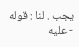يجب . لنا : قوله - عليه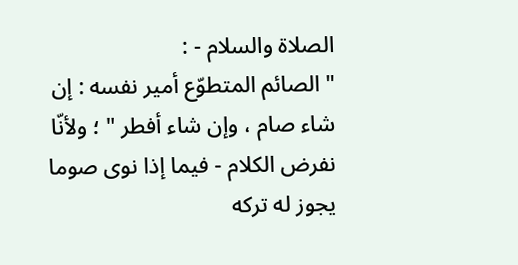الصلاة والسلام - :
" الصائم المتطوّع أمير نفسه : إن شاء صام ، وإن شاء أفطر " ؛ ولأنّا نفرض الكلام - فيما إذا نوى صوما يجوز له تركه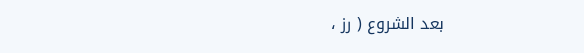بعد الشروع ( رز ،